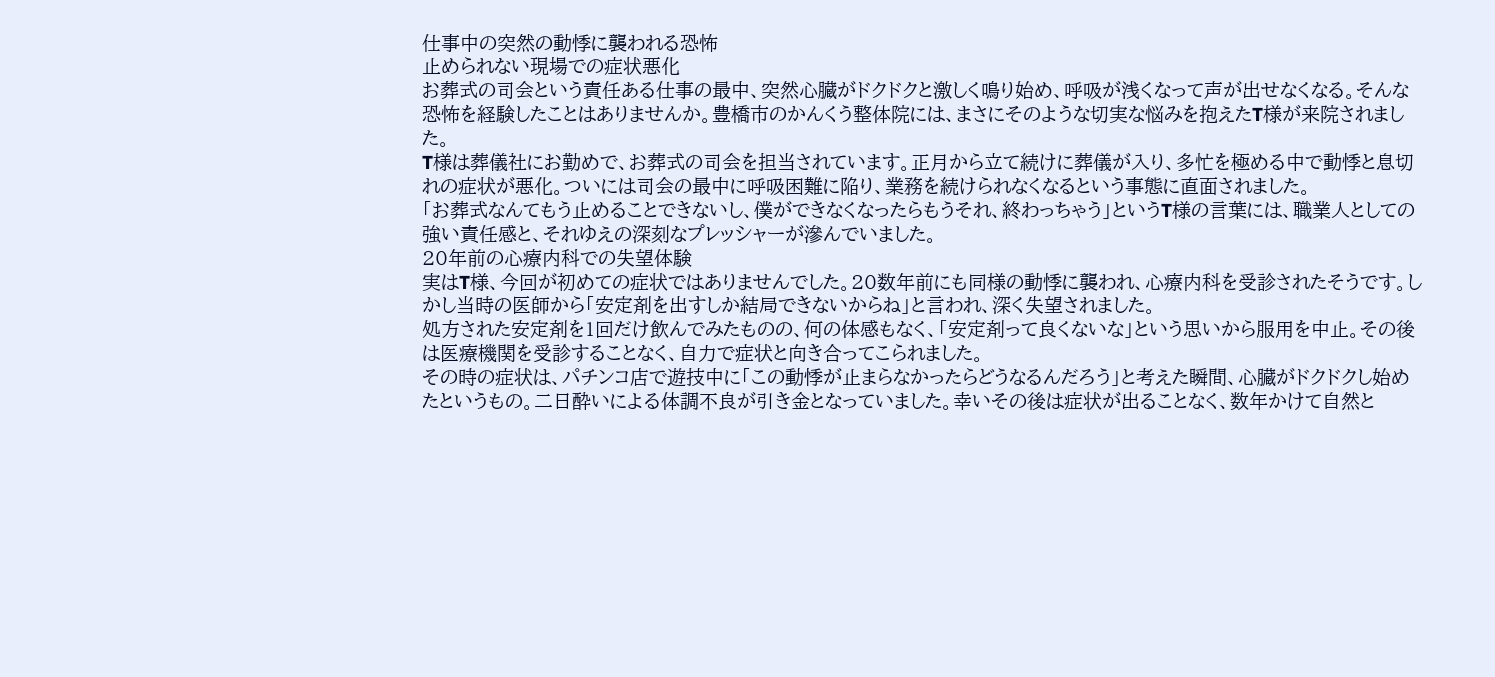仕事中の突然の動悸に襲われる恐怖
止められない現場での症状悪化
お葬式の司会という責任ある仕事の最中、突然心臓がドクドクと激しく鳴り始め、呼吸が浅くなって声が出せなくなる。そんな恐怖を経験したことはありませんか。豊橋市のかんくう整体院には、まさにそのような切実な悩みを抱えたT様が来院されました。
T様は葬儀社にお勤めで、お葬式の司会を担当されています。正月から立て続けに葬儀が入り、多忙を極める中で動悸と息切れの症状が悪化。ついには司会の最中に呼吸困難に陥り、業務を続けられなくなるという事態に直面されました。
「お葬式なんてもう止めることできないし、僕ができなくなったらもうそれ、終わっちゃう」というT様の言葉には、職業人としての強い責任感と、それゆえの深刻なプレッシャーが滲んでいました。
20年前の心療内科での失望体験
実はT様、今回が初めての症状ではありませんでした。20数年前にも同様の動悸に襲われ、心療内科を受診されたそうです。しかし当時の医師から「安定剤を出すしか結局できないからね」と言われ、深く失望されました。
処方された安定剤を1回だけ飲んでみたものの、何の体感もなく、「安定剤って良くないな」という思いから服用を中止。その後は医療機関を受診することなく、自力で症状と向き合ってこられました。
その時の症状は、パチンコ店で遊技中に「この動悸が止まらなかったらどうなるんだろう」と考えた瞬間、心臓がドクドクし始めたというもの。二日酔いによる体調不良が引き金となっていました。幸いその後は症状が出ることなく、数年かけて自然と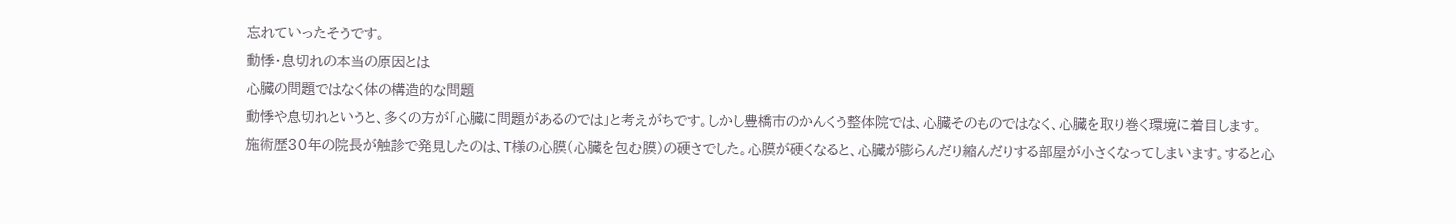忘れていったそうです。
動悸・息切れの本当の原因とは
心臓の問題ではなく体の構造的な問題
動悸や息切れというと、多くの方が「心臓に問題があるのでは」と考えがちです。しかし豊橋市のかんくう整体院では、心臓そのものではなく、心臓を取り巻く環境に着目します。
施術歴30年の院長が触診で発見したのは、T様の心膜(心臓を包む膜)の硬さでした。心膜が硬くなると、心臓が膨らんだり縮んだりする部屋が小さくなってしまいます。すると心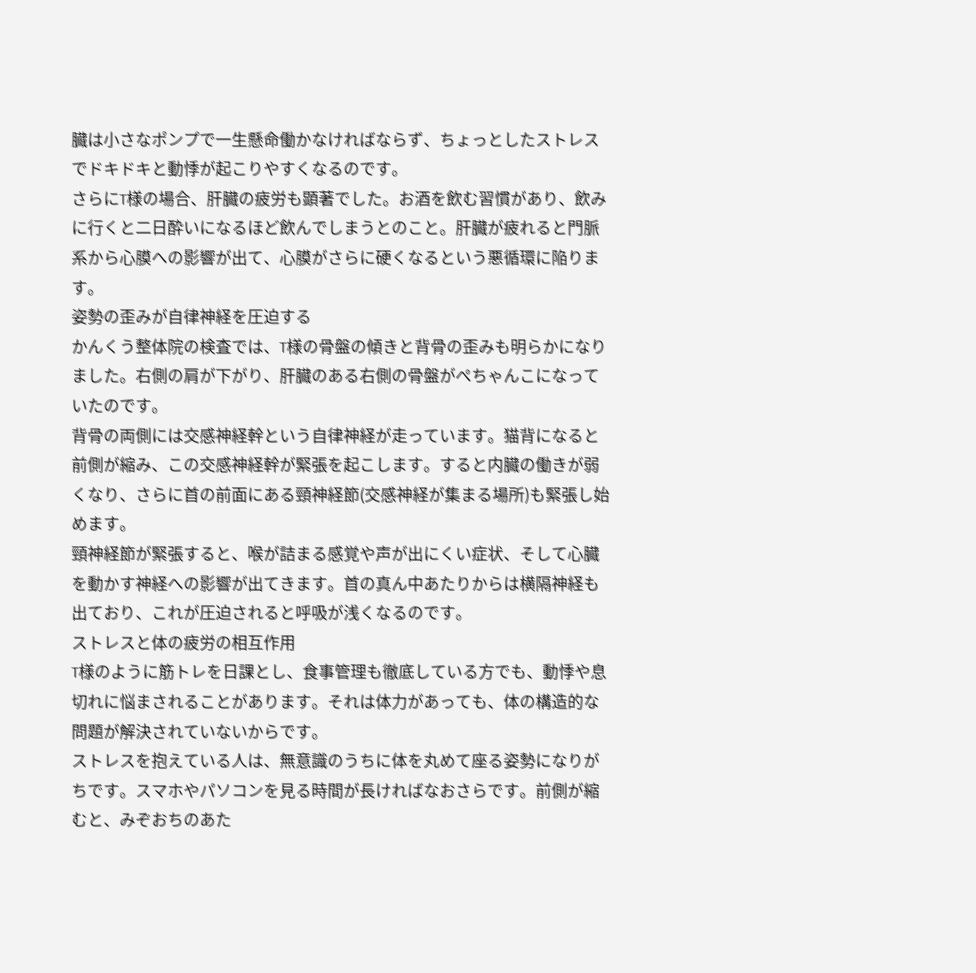臓は小さなポンプで一生懸命働かなければならず、ちょっとしたストレスでドキドキと動悸が起こりやすくなるのです。
さらにT様の場合、肝臓の疲労も顕著でした。お酒を飲む習慣があり、飲みに行くと二日酔いになるほど飲んでしまうとのこと。肝臓が疲れると門脈系から心膜への影響が出て、心膜がさらに硬くなるという悪循環に陥ります。
姿勢の歪みが自律神経を圧迫する
かんくう整体院の検査では、T様の骨盤の傾きと背骨の歪みも明らかになりました。右側の肩が下がり、肝臓のある右側の骨盤がぺちゃんこになっていたのです。
背骨の両側には交感神経幹という自律神経が走っています。猫背になると前側が縮み、この交感神経幹が緊張を起こします。すると内臓の働きが弱くなり、さらに首の前面にある頸神経節(交感神経が集まる場所)も緊張し始めます。
頸神経節が緊張すると、喉が詰まる感覚や声が出にくい症状、そして心臓を動かす神経への影響が出てきます。首の真ん中あたりからは横隔神経も出ており、これが圧迫されると呼吸が浅くなるのです。
ストレスと体の疲労の相互作用
T様のように筋トレを日課とし、食事管理も徹底している方でも、動悸や息切れに悩まされることがあります。それは体力があっても、体の構造的な問題が解決されていないからです。
ストレスを抱えている人は、無意識のうちに体を丸めて座る姿勢になりがちです。スマホやパソコンを見る時間が長ければなおさらです。前側が縮むと、みぞおちのあた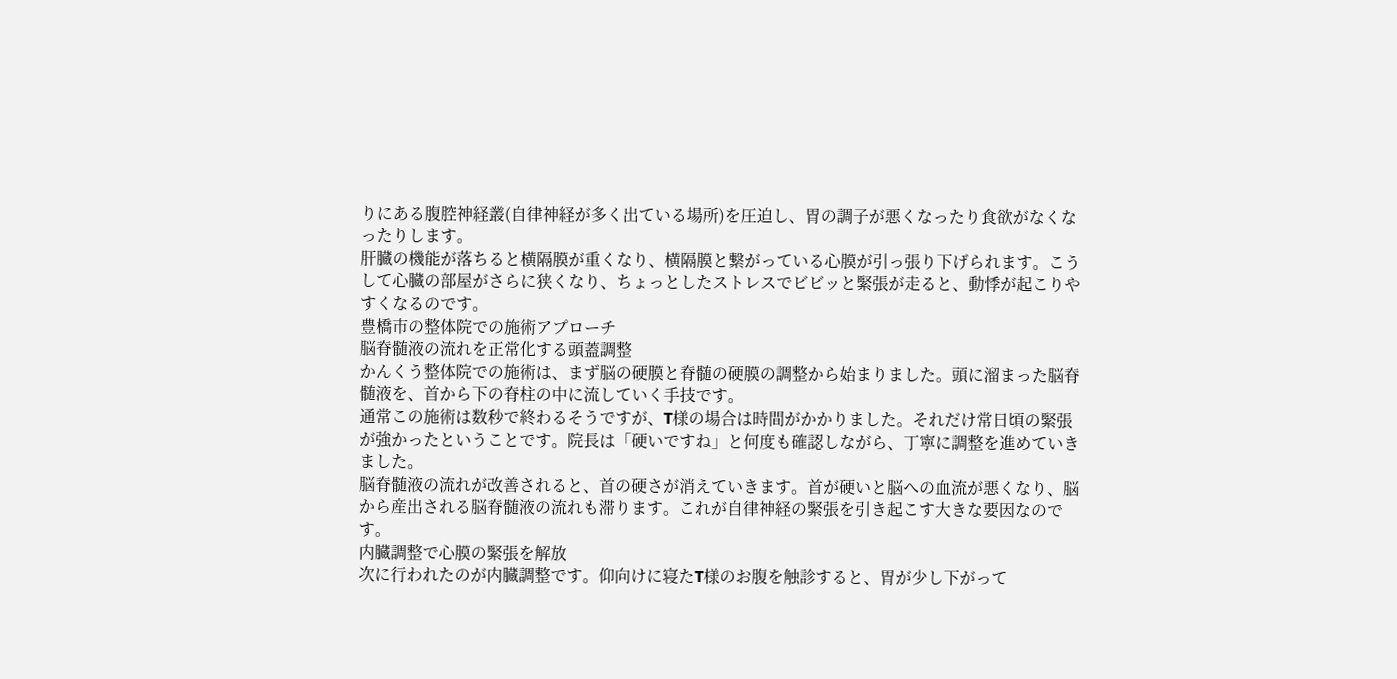りにある腹腔神経叢(自律神経が多く出ている場所)を圧迫し、胃の調子が悪くなったり食欲がなくなったりします。
肝臓の機能が落ちると横隔膜が重くなり、横隔膜と繋がっている心膜が引っ張り下げられます。こうして心臓の部屋がさらに狭くなり、ちょっとしたストレスでビビッと緊張が走ると、動悸が起こりやすくなるのです。
豊橋市の整体院での施術アプローチ
脳脊髄液の流れを正常化する頭蓋調整
かんくう整体院での施術は、まず脳の硬膜と脊髄の硬膜の調整から始まりました。頭に溜まった脳脊髄液を、首から下の脊柱の中に流していく手技です。
通常この施術は数秒で終わるそうですが、T様の場合は時間がかかりました。それだけ常日頃の緊張が強かったということです。院長は「硬いですね」と何度も確認しながら、丁寧に調整を進めていきました。
脳脊髄液の流れが改善されると、首の硬さが消えていきます。首が硬いと脳への血流が悪くなり、脳から産出される脳脊髄液の流れも滞ります。これが自律神経の緊張を引き起こす大きな要因なのです。
内臓調整で心膜の緊張を解放
次に行われたのが内臓調整です。仰向けに寝たT様のお腹を触診すると、胃が少し下がって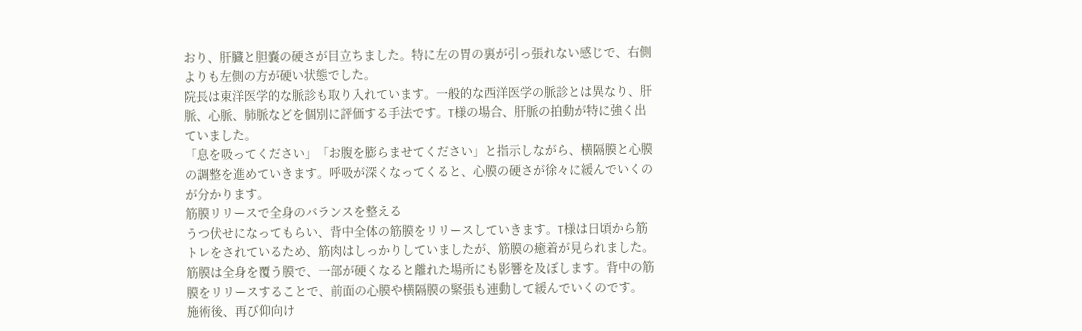おり、肝臓と胆嚢の硬さが目立ちました。特に左の胃の裏が引っ張れない感じで、右側よりも左側の方が硬い状態でした。
院長は東洋医学的な脈診も取り入れています。一般的な西洋医学の脈診とは異なり、肝脈、心脈、肺脈などを個別に評価する手法です。T様の場合、肝脈の拍動が特に強く出ていました。
「息を吸ってください」「お腹を膨らませてください」と指示しながら、横隔膜と心膜の調整を進めていきます。呼吸が深くなってくると、心膜の硬さが徐々に緩んでいくのが分かります。
筋膜リリースで全身のバランスを整える
うつ伏せになってもらい、背中全体の筋膜をリリースしていきます。T様は日頃から筋トレをされているため、筋肉はしっかりしていましたが、筋膜の癒着が見られました。
筋膜は全身を覆う膜で、一部が硬くなると離れた場所にも影響を及ぼします。背中の筋膜をリリースすることで、前面の心膜や横隔膜の緊張も連動して緩んでいくのです。
施術後、再び仰向け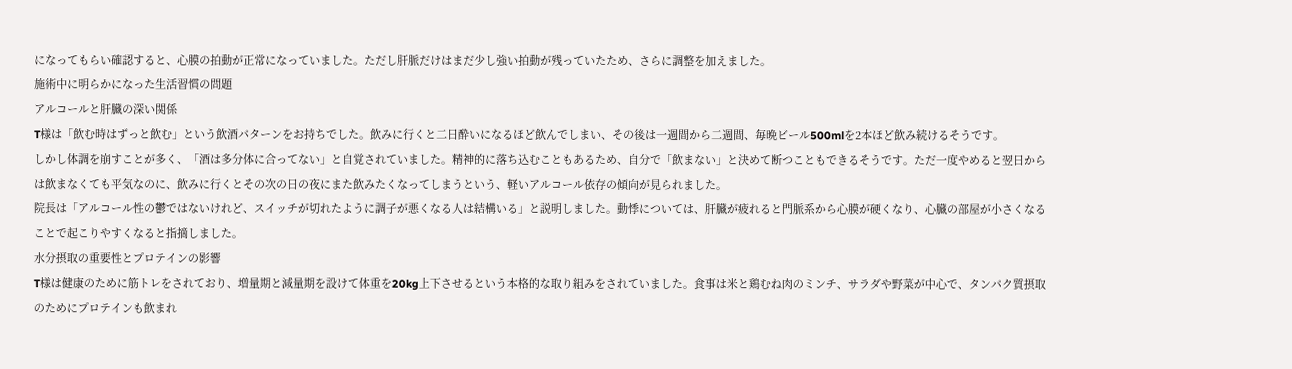になってもらい確認すると、心膜の拍動が正常になっていました。ただし肝脈だけはまだ少し強い拍動が残っていたため、さらに調整を加えました。
施術中に明らかになった生活習慣の問題
アルコールと肝臓の深い関係
T様は「飲む時はずっと飲む」という飲酒パターンをお持ちでした。飲みに行くと二日酔いになるほど飲んでしまい、その後は一週間から二週間、毎晩ビール500mlを2本ほど飲み続けるそうです。
しかし体調を崩すことが多く、「酒は多分体に合ってない」と自覚されていました。精神的に落ち込むこともあるため、自分で「飲まない」と決めて断つこともできるそうです。ただ一度やめると翌日からは飲まなくても平気なのに、飲みに行くとその次の日の夜にまた飲みたくなってしまうという、軽いアルコール依存の傾向が見られました。
院長は「アルコール性の鬱ではないけれど、スイッチが切れたように調子が悪くなる人は結構いる」と説明しました。動悸については、肝臓が疲れると門脈系から心膜が硬くなり、心臓の部屋が小さくなることで起こりやすくなると指摘しました。
水分摂取の重要性とプロテインの影響
T様は健康のために筋トレをされており、増量期と減量期を設けて体重を20kg上下させるという本格的な取り組みをされていました。食事は米と鶏むね肉のミンチ、サラダや野菜が中心で、タンパク質摂取のためにプロテインも飲まれ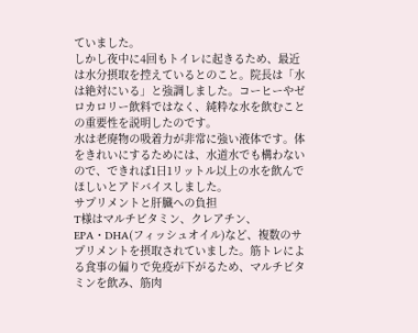ていました。
しかし夜中に4回もトイレに起きるため、最近は水分摂取を控えているとのこと。院長は「水は絶対にいる」と強調しました。コーヒーやゼロカロリー飲料ではなく、純粋な水を飲むことの重要性を説明したのです。
水は老廃物の吸着力が非常に強い液体です。体をきれいにするためには、水道水でも構わないので、できれば1日1リットル以上の水を飲んでほしいとアドバイスしました。
サプリメントと肝臓への負担
T様はマルチビタミン、クレアチン、EPA・DHA(フィッシュオイル)など、複数のサプリメントを摂取されていました。筋トレによる食事の偏りで免疫が下がるため、マルチビタミンを飲み、筋肉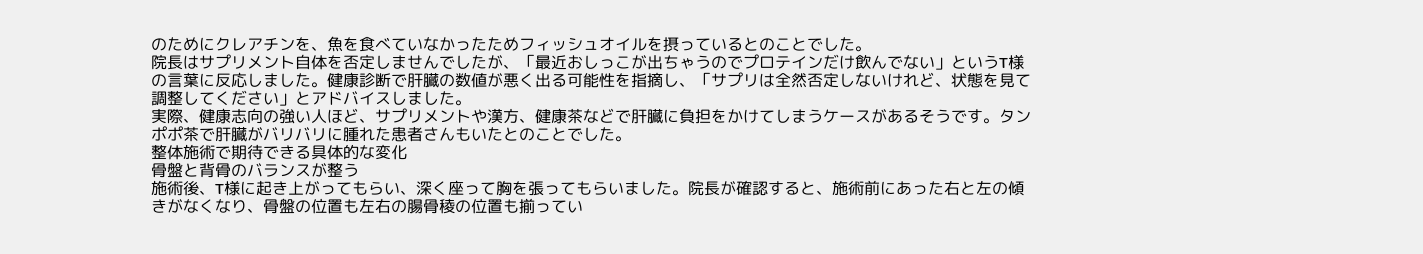のためにクレアチンを、魚を食べていなかったためフィッシュオイルを摂っているとのことでした。
院長はサプリメント自体を否定しませんでしたが、「最近おしっこが出ちゃうのでプロテインだけ飲んでない」というT様の言葉に反応しました。健康診断で肝臓の数値が悪く出る可能性を指摘し、「サプリは全然否定しないけれど、状態を見て調整してください」とアドバイスしました。
実際、健康志向の強い人ほど、サプリメントや漢方、健康茶などで肝臓に負担をかけてしまうケースがあるそうです。タンポポ茶で肝臓がバリバリに腫れた患者さんもいたとのことでした。
整体施術で期待できる具体的な変化
骨盤と背骨のバランスが整う
施術後、T様に起き上がってもらい、深く座って胸を張ってもらいました。院長が確認すると、施術前にあった右と左の傾きがなくなり、骨盤の位置も左右の腸骨稜の位置も揃ってい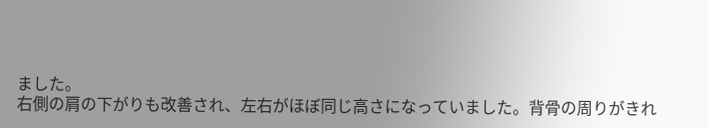ました。
右側の肩の下がりも改善され、左右がほぼ同じ高さになっていました。背骨の周りがきれ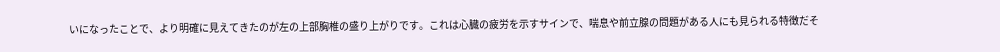いになったことで、より明確に見えてきたのが左の上部胸椎の盛り上がりです。これは心臓の疲労を示すサインで、喘息や前立腺の問題がある人にも見られる特徴だそ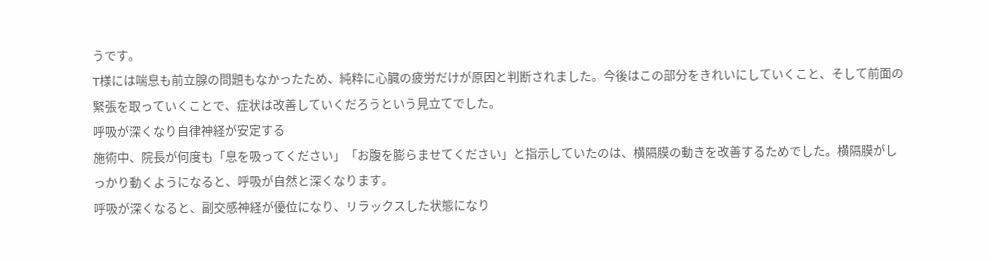うです。
T様には喘息も前立腺の問題もなかったため、純粋に心臓の疲労だけが原因と判断されました。今後はこの部分をきれいにしていくこと、そして前面の緊張を取っていくことで、症状は改善していくだろうという見立てでした。
呼吸が深くなり自律神経が安定する
施術中、院長が何度も「息を吸ってください」「お腹を膨らませてください」と指示していたのは、横隔膜の動きを改善するためでした。横隔膜がしっかり動くようになると、呼吸が自然と深くなります。
呼吸が深くなると、副交感神経が優位になり、リラックスした状態になり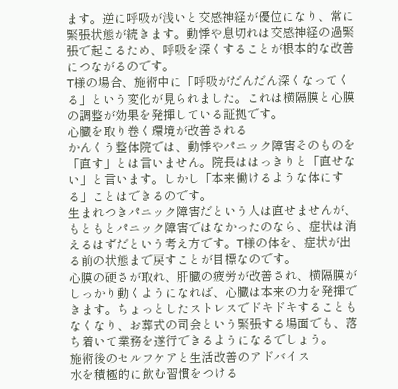ます。逆に呼吸が浅いと交感神経が優位になり、常に緊張状態が続きます。動悸や息切れは交感神経の過緊張で起こるため、呼吸を深くすることが根本的な改善につながるのです。
T様の場合、施術中に「呼吸がだんだん深くなってくる」という変化が見られました。これは横隔膜と心膜の調整が効果を発揮している証拠です。
心臓を取り巻く環境が改善される
かんくう整体院では、動悸やパニック障害そのものを「直す」とは言いません。院長ははっきりと「直せない」と言います。しかし「本来働けるような体にする」ことはできるのです。
生まれつきパニック障害だという人は直せませんが、もともとパニック障害ではなかったのなら、症状は消えるはずだという考え方です。T様の体を、症状が出る前の状態まで戻すことが目標なのです。
心膜の硬さが取れ、肝臓の疲労が改善され、横隔膜がしっかり動くようになれば、心臓は本来の力を発揮できます。ちょっとしたストレスでドキドキすることもなくなり、お葬式の司会という緊張する場面でも、落ち着いて業務を遂行できるようになるでしょう。
施術後のセルフケアと生活改善のアドバイス
水を積極的に飲む習慣をつける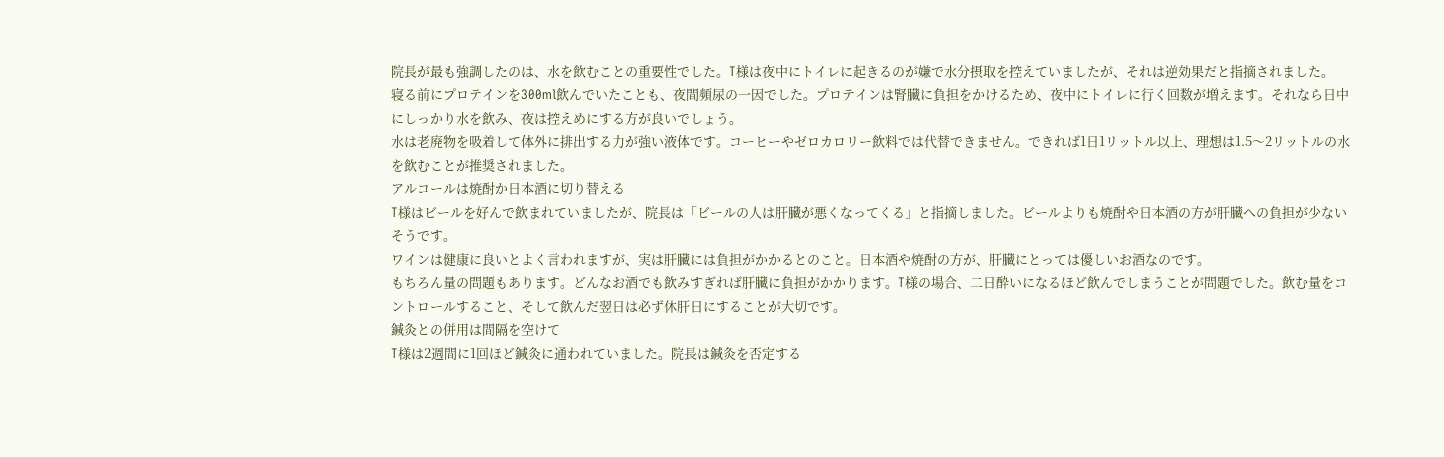院長が最も強調したのは、水を飲むことの重要性でした。T様は夜中にトイレに起きるのが嫌で水分摂取を控えていましたが、それは逆効果だと指摘されました。
寝る前にプロテインを300ml飲んでいたことも、夜間頻尿の一因でした。プロテインは腎臓に負担をかけるため、夜中にトイレに行く回数が増えます。それなら日中にしっかり水を飲み、夜は控えめにする方が良いでしょう。
水は老廃物を吸着して体外に排出する力が強い液体です。コーヒーやゼロカロリー飲料では代替できません。できれば1日1リットル以上、理想は1.5〜2リットルの水を飲むことが推奨されました。
アルコールは焼酎か日本酒に切り替える
T様はビールを好んで飲まれていましたが、院長は「ビールの人は肝臓が悪くなってくる」と指摘しました。ビールよりも焼酎や日本酒の方が肝臓への負担が少ないそうです。
ワインは健康に良いとよく言われますが、実は肝臓には負担がかかるとのこと。日本酒や焼酎の方が、肝臓にとっては優しいお酒なのです。
もちろん量の問題もあります。どんなお酒でも飲みすぎれば肝臓に負担がかかります。T様の場合、二日酔いになるほど飲んでしまうことが問題でした。飲む量をコントロールすること、そして飲んだ翌日は必ず休肝日にすることが大切です。
鍼灸との併用は間隔を空けて
T様は2週間に1回ほど鍼灸に通われていました。院長は鍼灸を否定する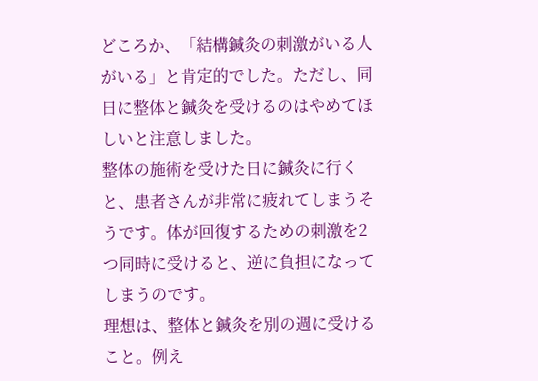どころか、「結構鍼灸の刺激がいる人がいる」と肯定的でした。ただし、同日に整体と鍼灸を受けるのはやめてほしいと注意しました。
整体の施術を受けた日に鍼灸に行くと、患者さんが非常に疲れてしまうそうです。体が回復するための刺激を2つ同時に受けると、逆に負担になってしまうのです。
理想は、整体と鍼灸を別の週に受けること。例え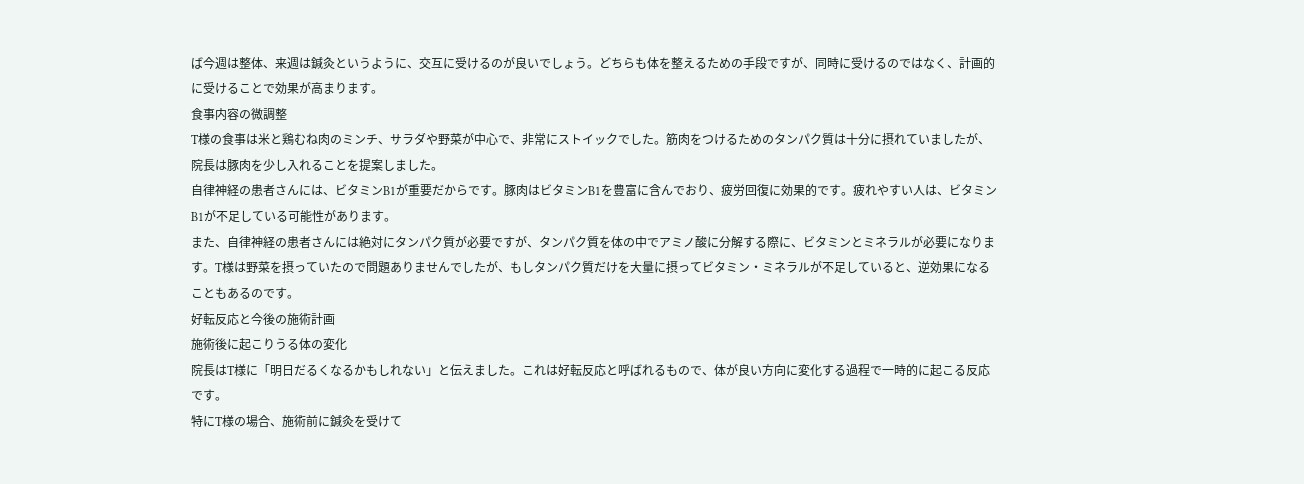ば今週は整体、来週は鍼灸というように、交互に受けるのが良いでしょう。どちらも体を整えるための手段ですが、同時に受けるのではなく、計画的に受けることで効果が高まります。
食事内容の微調整
T様の食事は米と鶏むね肉のミンチ、サラダや野菜が中心で、非常にストイックでした。筋肉をつけるためのタンパク質は十分に摂れていましたが、院長は豚肉を少し入れることを提案しました。
自律神経の患者さんには、ビタミンB1が重要だからです。豚肉はビタミンB1を豊富に含んでおり、疲労回復に効果的です。疲れやすい人は、ビタミンB1が不足している可能性があります。
また、自律神経の患者さんには絶対にタンパク質が必要ですが、タンパク質を体の中でアミノ酸に分解する際に、ビタミンとミネラルが必要になります。T様は野菜を摂っていたので問題ありませんでしたが、もしタンパク質だけを大量に摂ってビタミン・ミネラルが不足していると、逆効果になることもあるのです。
好転反応と今後の施術計画
施術後に起こりうる体の変化
院長はT様に「明日だるくなるかもしれない」と伝えました。これは好転反応と呼ばれるもので、体が良い方向に変化する過程で一時的に起こる反応です。
特にT様の場合、施術前に鍼灸を受けて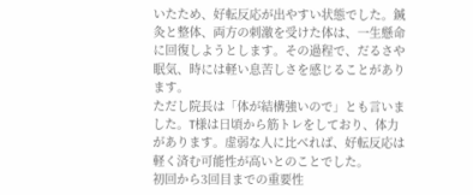いたため、好転反応が出やすい状態でした。鍼灸と整体、両方の刺激を受けた体は、一生懸命に回復しようとします。その過程で、だるさや眠気、時には軽い息苦しさを感じることがあります。
ただし院長は「体が結構強いので」とも言いました。T様は日頃から筋トレをしており、体力があります。虚弱な人に比べれば、好転反応は軽く済む可能性が高いとのことでした。
初回から3回目までの重要性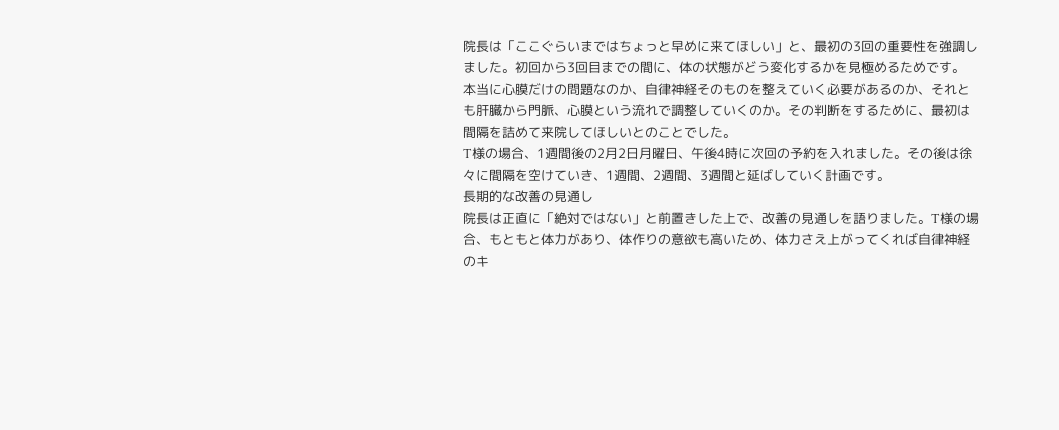院長は「ここぐらいまではちょっと早めに来てほしい」と、最初の3回の重要性を強調しました。初回から3回目までの間に、体の状態がどう変化するかを見極めるためです。
本当に心膜だけの問題なのか、自律神経そのものを整えていく必要があるのか、それとも肝臓から門脈、心膜という流れで調整していくのか。その判断をするために、最初は間隔を詰めて来院してほしいとのことでした。
T様の場合、1週間後の2月2日月曜日、午後4時に次回の予約を入れました。その後は徐々に間隔を空けていき、1週間、2週間、3週間と延ばしていく計画です。
長期的な改善の見通し
院長は正直に「絶対ではない」と前置きした上で、改善の見通しを語りました。T様の場合、もともと体力があり、体作りの意欲も高いため、体力さえ上がってくれば自律神経のキ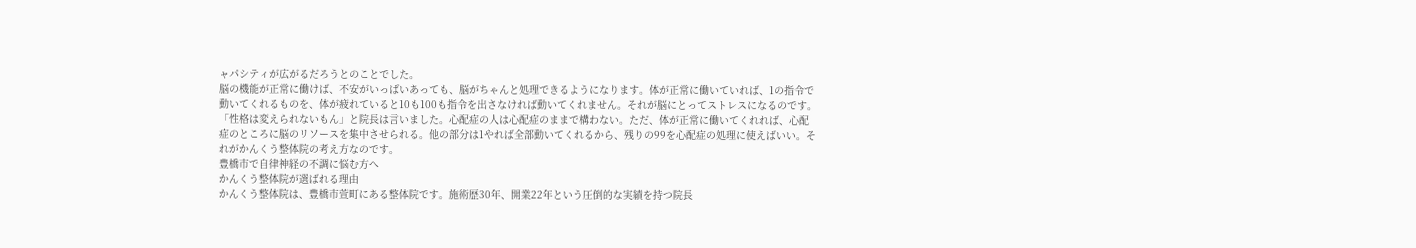ャパシティが広がるだろうとのことでした。
脳の機能が正常に働けば、不安がいっぱいあっても、脳がちゃんと処理できるようになります。体が正常に働いていれば、1の指令で動いてくれるものを、体が疲れていると10も100も指令を出さなければ動いてくれません。それが脳にとってストレスになるのです。
「性格は変えられないもん」と院長は言いました。心配症の人は心配症のままで構わない。ただ、体が正常に働いてくれれば、心配症のところに脳のリソースを集中させられる。他の部分は1やれば全部動いてくれるから、残りの99を心配症の処理に使えばいい。それがかんくう整体院の考え方なのです。
豊橋市で自律神経の不調に悩む方へ
かんくう整体院が選ばれる理由
かんくう整体院は、豊橋市萱町にある整体院です。施術歴30年、開業22年という圧倒的な実績を持つ院長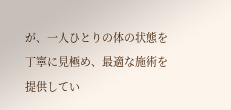が、一人ひとりの体の状態を丁寧に見極め、最適な施術を提供してい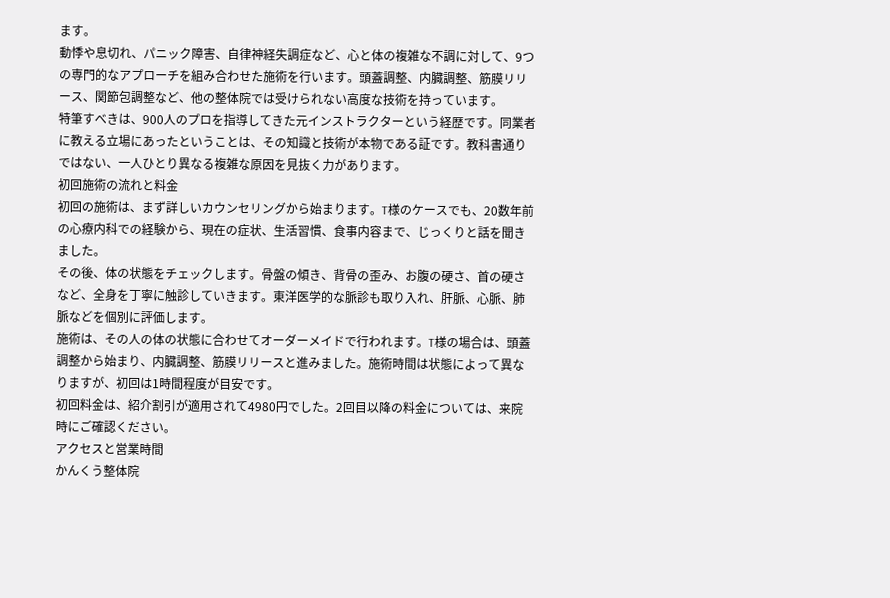ます。
動悸や息切れ、パニック障害、自律神経失調症など、心と体の複雑な不調に対して、9つの専門的なアプローチを組み合わせた施術を行います。頭蓋調整、内臓調整、筋膜リリース、関節包調整など、他の整体院では受けられない高度な技術を持っています。
特筆すべきは、900人のプロを指導してきた元インストラクターという経歴です。同業者に教える立場にあったということは、その知識と技術が本物である証です。教科書通りではない、一人ひとり異なる複雑な原因を見抜く力があります。
初回施術の流れと料金
初回の施術は、まず詳しいカウンセリングから始まります。T様のケースでも、20数年前の心療内科での経験から、現在の症状、生活習慣、食事内容まで、じっくりと話を聞きました。
その後、体の状態をチェックします。骨盤の傾き、背骨の歪み、お腹の硬さ、首の硬さなど、全身を丁寧に触診していきます。東洋医学的な脈診も取り入れ、肝脈、心脈、肺脈などを個別に評価します。
施術は、その人の体の状態に合わせてオーダーメイドで行われます。T様の場合は、頭蓋調整から始まり、内臓調整、筋膜リリースと進みました。施術時間は状態によって異なりますが、初回は1時間程度が目安です。
初回料金は、紹介割引が適用されて4980円でした。2回目以降の料金については、来院時にご確認ください。
アクセスと営業時間
かんくう整体院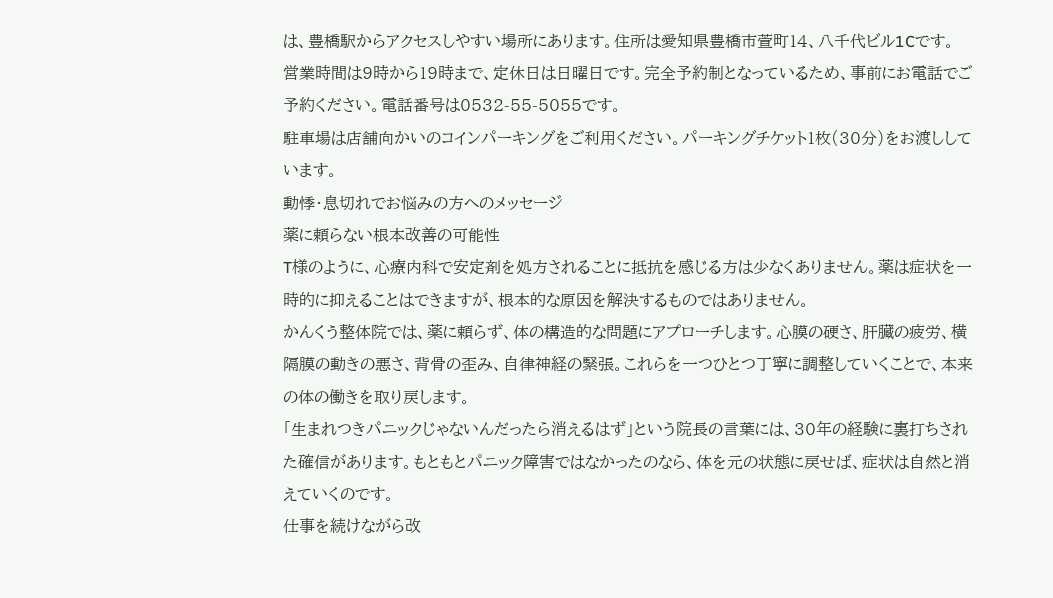は、豊橋駅からアクセスしやすい場所にあります。住所は愛知県豊橋市萱町14、八千代ビル1Cです。
営業時間は9時から19時まで、定休日は日曜日です。完全予約制となっているため、事前にお電話でご予約ください。電話番号は0532-55-5055です。
駐車場は店舗向かいのコインパーキングをご利用ください。パーキングチケット1枚(30分)をお渡ししています。
動悸・息切れでお悩みの方へのメッセージ
薬に頼らない根本改善の可能性
T様のように、心療内科で安定剤を処方されることに抵抗を感じる方は少なくありません。薬は症状を一時的に抑えることはできますが、根本的な原因を解決するものではありません。
かんくう整体院では、薬に頼らず、体の構造的な問題にアプローチします。心膜の硬さ、肝臓の疲労、横隔膜の動きの悪さ、背骨の歪み、自律神経の緊張。これらを一つひとつ丁寧に調整していくことで、本来の体の働きを取り戻します。
「生まれつきパニックじゃないんだったら消えるはず」という院長の言葉には、30年の経験に裏打ちされた確信があります。もともとパニック障害ではなかったのなら、体を元の状態に戻せば、症状は自然と消えていくのです。
仕事を続けながら改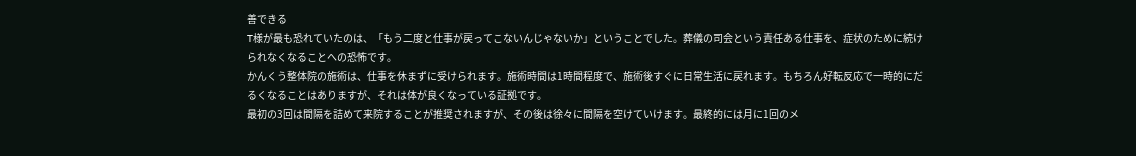善できる
T様が最も恐れていたのは、「もう二度と仕事が戻ってこないんじゃないか」ということでした。葬儀の司会という責任ある仕事を、症状のために続けられなくなることへの恐怖です。
かんくう整体院の施術は、仕事を休まずに受けられます。施術時間は1時間程度で、施術後すぐに日常生活に戻れます。もちろん好転反応で一時的にだるくなることはありますが、それは体が良くなっている証拠です。
最初の3回は間隔を詰めて来院することが推奨されますが、その後は徐々に間隔を空けていけます。最終的には月に1回のメ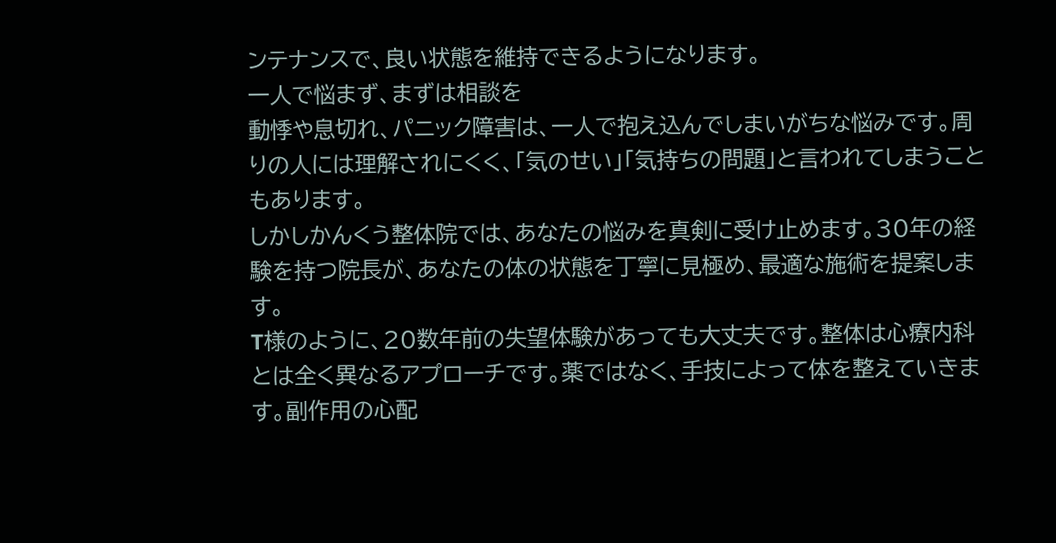ンテナンスで、良い状態を維持できるようになります。
一人で悩まず、まずは相談を
動悸や息切れ、パニック障害は、一人で抱え込んでしまいがちな悩みです。周りの人には理解されにくく、「気のせい」「気持ちの問題」と言われてしまうこともあります。
しかしかんくう整体院では、あなたの悩みを真剣に受け止めます。30年の経験を持つ院長が、あなたの体の状態を丁寧に見極め、最適な施術を提案します。
T様のように、20数年前の失望体験があっても大丈夫です。整体は心療内科とは全く異なるアプローチです。薬ではなく、手技によって体を整えていきます。副作用の心配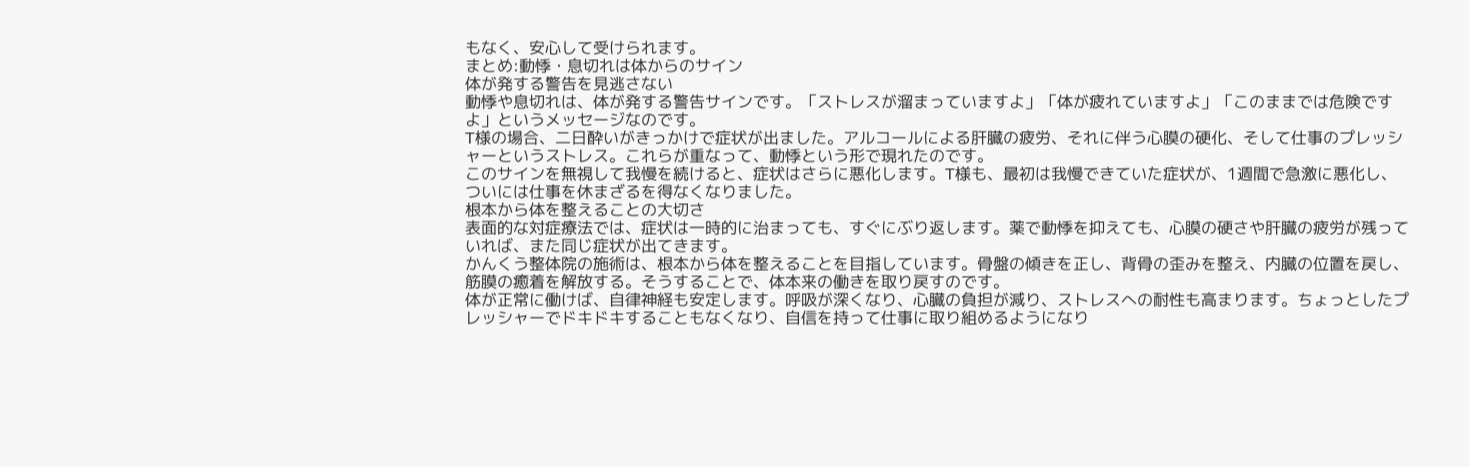もなく、安心して受けられます。
まとめ:動悸・息切れは体からのサイン
体が発する警告を見逃さない
動悸や息切れは、体が発する警告サインです。「ストレスが溜まっていますよ」「体が疲れていますよ」「このままでは危険ですよ」というメッセージなのです。
T様の場合、二日酔いがきっかけで症状が出ました。アルコールによる肝臓の疲労、それに伴う心膜の硬化、そして仕事のプレッシャーというストレス。これらが重なって、動悸という形で現れたのです。
このサインを無視して我慢を続けると、症状はさらに悪化します。T様も、最初は我慢できていた症状が、1週間で急激に悪化し、ついには仕事を休まざるを得なくなりました。
根本から体を整えることの大切さ
表面的な対症療法では、症状は一時的に治まっても、すぐにぶり返します。薬で動悸を抑えても、心膜の硬さや肝臓の疲労が残っていれば、また同じ症状が出てきます。
かんくう整体院の施術は、根本から体を整えることを目指しています。骨盤の傾きを正し、背骨の歪みを整え、内臓の位置を戻し、筋膜の癒着を解放する。そうすることで、体本来の働きを取り戻すのです。
体が正常に働けば、自律神経も安定します。呼吸が深くなり、心臓の負担が減り、ストレスへの耐性も高まります。ちょっとしたプレッシャーでドキドキすることもなくなり、自信を持って仕事に取り組めるようになり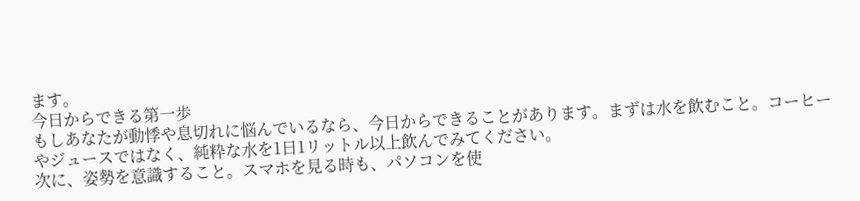ます。
今日からできる第一歩
もしあなたが動悸や息切れに悩んでいるなら、今日からできることがあります。まずは水を飲むこと。コーヒーやジュースではなく、純粋な水を1日1リットル以上飲んでみてください。
次に、姿勢を意識すること。スマホを見る時も、パソコンを使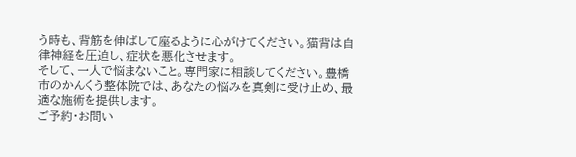う時も、背筋を伸ばして座るように心がけてください。猫背は自律神経を圧迫し、症状を悪化させます。
そして、一人で悩まないこと。専門家に相談してください。豊橋市のかんくう整体院では、あなたの悩みを真剣に受け止め、最適な施術を提供します。
ご予約・お問い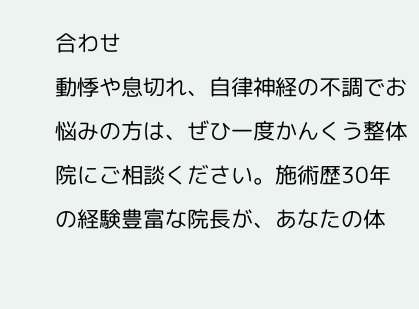合わせ
動悸や息切れ、自律神経の不調でお悩みの方は、ぜひ一度かんくう整体院にご相談ください。施術歴30年の経験豊富な院長が、あなたの体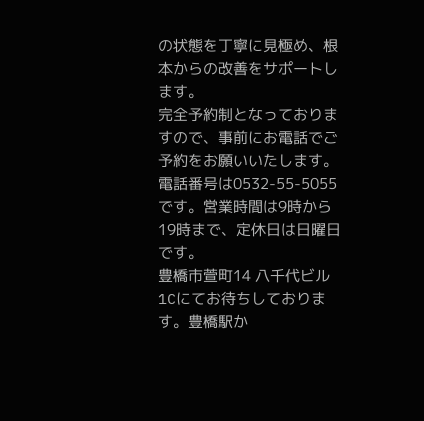の状態を丁寧に見極め、根本からの改善をサポートします。
完全予約制となっておりますので、事前にお電話でご予約をお願いいたします。電話番号は0532-55-5055です。営業時間は9時から19時まで、定休日は日曜日です。
豊橋市萱町14 八千代ビル 1Cにてお待ちしております。豊橋駅か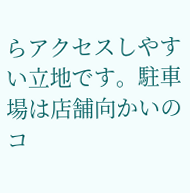らアクセスしやすい立地です。駐車場は店舗向かいのコ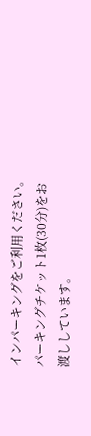インパーキングをご利用ください。パーキングチケット1枚(30分)をお渡ししています。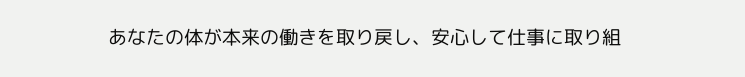あなたの体が本来の働きを取り戻し、安心して仕事に取り組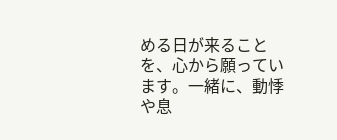める日が来ることを、心から願っています。一緒に、動悸や息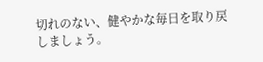切れのない、健やかな毎日を取り戻しましょう。